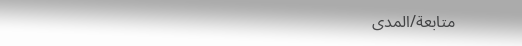متابعة/المدى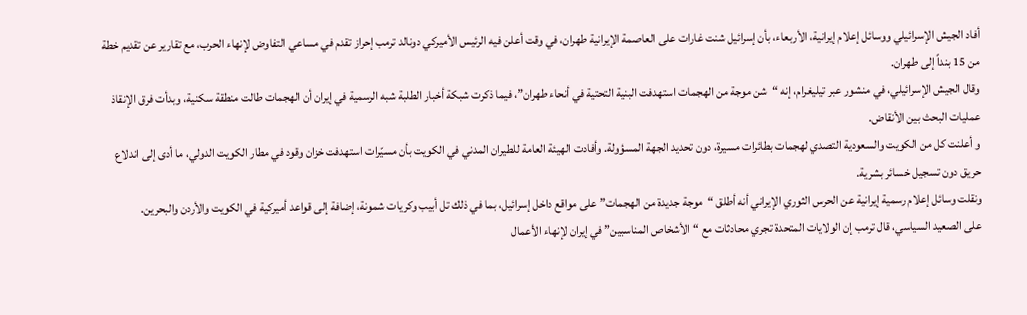أفاد الجيش الإسرائيلي ووسائل إعلام إيرانية، الأربعاء، بأن إسرائيل شنت غارات على العاصمة الإيرانية طهران، في وقت أعلن فيه الرئيس الأميركي دونالد ترمب إحراز تقدم في مساعي التفاوض لإنهاء الحرب، مع تقارير عن تقديم خطة من 15 بنداً إلى طهران.
وقال الجيش الإسرائيلي، في منشور عبر تيليغرام، إنه “شن موجة من الهجمات استهدفت البنية التحتية في أنحاء طهران”، فيما ذكرت شبكة أخبار الطلبة شبه الرسمية في إيران أن الهجمات طالت منطقة سكنية، وبدأت فرق الإنقاذ عمليات البحث بين الأنقاض.
و أعلنت كل من الكويت والسعودية التصدي لهجمات بطائرات مسيرة، دون تحديد الجهة المسؤولة. وأفادت الهيئة العامة للطيران المدني في الكويت بأن مسيّرات استهدفت خزان وقود في مطار الكويت الدولي، ما أدى إلى اندلاع حريق دون تسجيل خسائر بشرية.
ونقلت وسائل إعلام رسمية إيرانية عن الحرس الثوري الإيراني أنه أطلق “موجة جديدة من الهجمات” على مواقع داخل إسرائيل، بما في ذلك تل أبيب وكريات شمونة، إضافة إلى قواعد أميركية في الكويت والأردن والبحرين.
على الصعيد السياسي، قال ترمب إن الولايات المتحدة تجري محادثات مع “الأشخاص المناسبين” في إيران لإنهاء الأعمال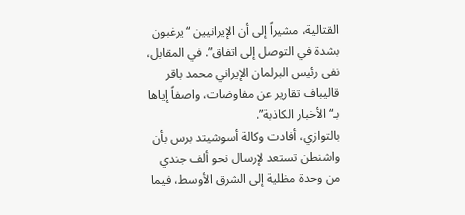القتالية، مشيراً إلى أن الإيرانيين “يرغبون بشدة في التوصل إلى اتفاق”. في المقابل، نفى رئيس البرلمان الإيراني محمد باقر قاليباف تقارير عن مفاوضات، واصفاً إياها بـ“الأخبار الكاذبة”.
بالتوازي، أفادت وكالة أسوشيتد برس بأن واشنطن تستعد لإرسال نحو ألف جندي من وحدة مظلية إلى الشرق الأوسط، فيما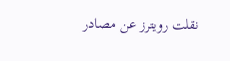نقلت رويترز عن مصادر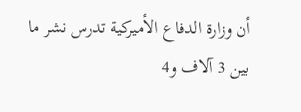أن وزارة الدفاع الأميركية تدرس نشر ما بين 3 آلاف و4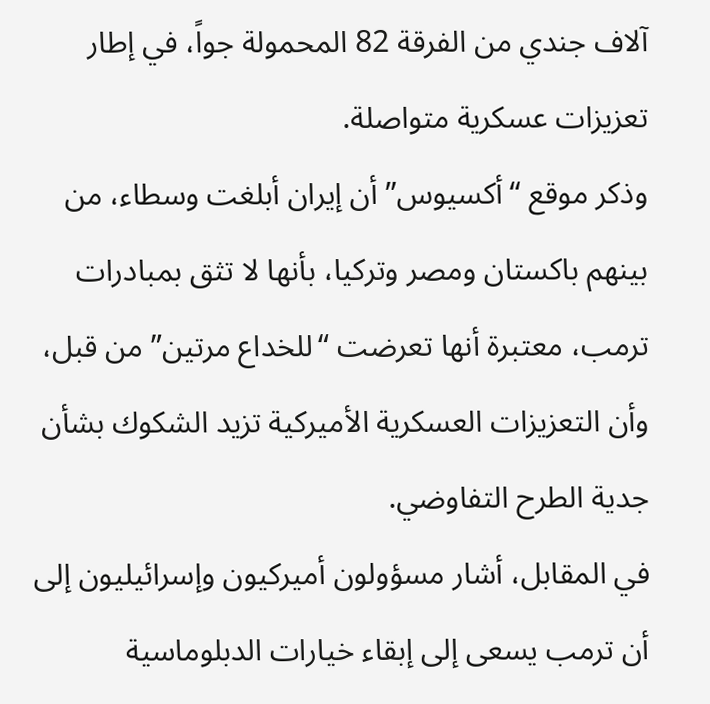آلاف جندي من الفرقة 82 المحمولة جواً، في إطار تعزيزات عسكرية متواصلة.
وذكر موقع “أكسيوس” أن إيران أبلغت وسطاء، من بينهم باكستان ومصر وتركيا، بأنها لا تثق بمبادرات ترمب، معتبرة أنها تعرضت “للخداع مرتين” من قبل، وأن التعزيزات العسكرية الأميركية تزيد الشكوك بشأن جدية الطرح التفاوضي.
في المقابل، أشار مسؤولون أميركيون وإسرائيليون إلى أن ترمب يسعى إلى إبقاء خيارات الدبلوماسية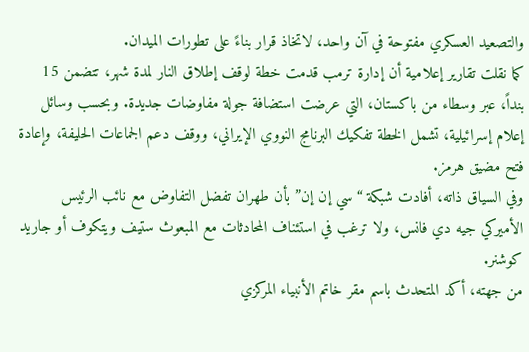والتصعيد العسكري مفتوحة في آن واحد، لاتخاذ قرار بناءً على تطورات الميدان.
كما نقلت تقارير إعلامية أن إدارة ترمب قدمت خطة لوقف إطلاق النار لمدة شهر، تتضمن 15 بنداً، عبر وسطاء من باكستان، التي عرضت استضافة جولة مفاوضات جديدة. وبحسب وسائل إعلام إسرائيلية، تشمل الخطة تفكيك البرنامج النووي الإيراني، ووقف دعم الجماعات الحليفة، وإعادة فتح مضيق هرمز.
وفي السياق ذاته، أفادت شبكة “سي إن إن” بأن طهران تفضل التفاوض مع نائب الرئيس الأميركي جيه دي فانس، ولا ترغب في استئناف المحادثات مع المبعوث ستيف ويتكوف أو جاريد كوشنر.
من جهته، أكد المتحدث باسم مقر خاتم الأنبياء المركزي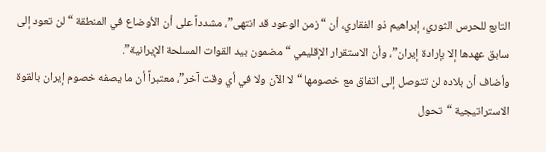التابع للحرس الثوري، إبراهيم ذو الفقاري، أن “زمن الوعود قد انتهى”، مشدداً على أن الأوضاع في المنطقة “لن تعود إلى سابق عهدها إلا بإرادة إيران”، وأن الاستقرار الإقليمي “مضمون بيد القوات المسلحة الإيرانية”.
وأضاف أن بلاده لن تتوصل إلى اتفاق مع خصومها “لا الآن ولا في أي وقت آخر”، معتبراً أن ما يصفه خصوم إيران بالقوة الاستراتيجية “تحول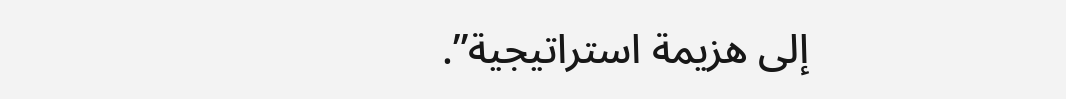إلى هزيمة استراتيجية”.